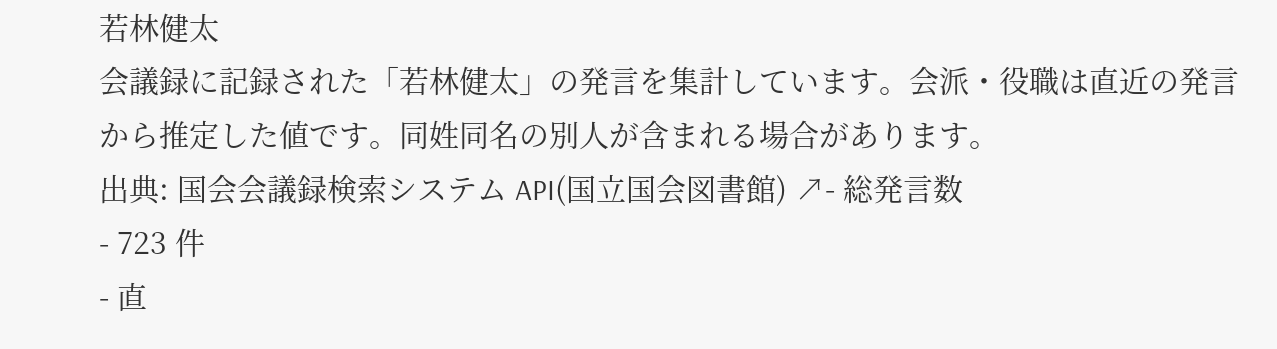若林健太
会議録に記録された「若林健太」の発言を集計しています。会派・役職は直近の発言から推定した値です。同姓同名の別人が含まれる場合があります。
出典: 国会会議録検索システム API(国立国会図書館) ↗- 総発言数
- 723 件
- 直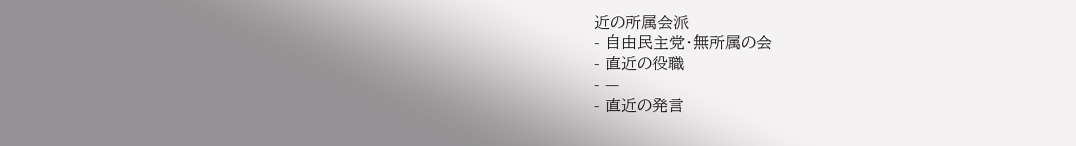近の所属会派
- 自由民主党・無所属の会
- 直近の役職
- —
- 直近の発言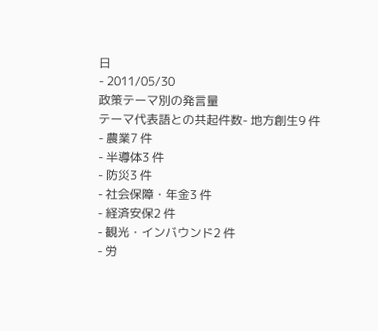日
- 2011/05/30
政策テーマ別の発言量
テーマ代表語との共起件数- 地方創生9 件
- 農業7 件
- 半導体3 件
- 防災3 件
- 社会保障・年金3 件
- 経済安保2 件
- 観光・インバウンド2 件
- 労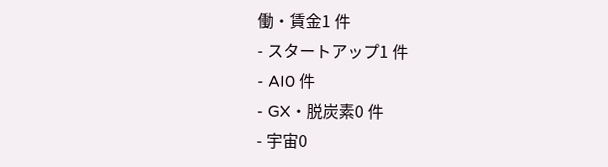働・賃金1 件
- スタートアップ1 件
- AI0 件
- GX・脱炭素0 件
- 宇宙0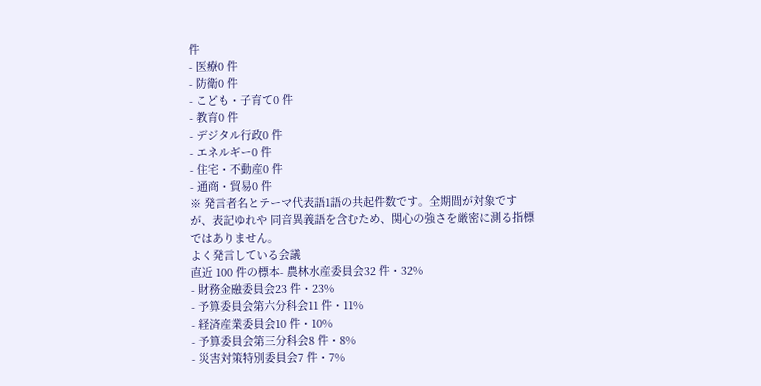件
- 医療0 件
- 防衛0 件
- こども・子育て0 件
- 教育0 件
- デジタル行政0 件
- エネルギー0 件
- 住宅・不動産0 件
- 通商・貿易0 件
※ 発言者名とテーマ代表語1語の共起件数です。全期間が対象ですが、表記ゆれや 同音異義語を含むため、関心の強さを厳密に測る指標ではありません。
よく発言している会議
直近 100 件の標本- 農林水産委員会32 件・32%
- 財務金融委員会23 件・23%
- 予算委員会第六分科会11 件・11%
- 経済産業委員会10 件・10%
- 予算委員会第三分科会8 件・8%
- 災害対策特別委員会7 件・7%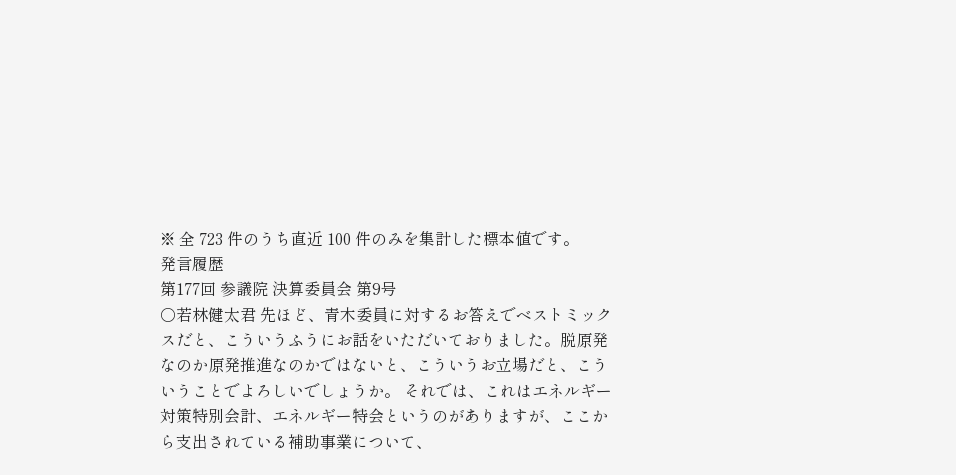※ 全 723 件のうち直近 100 件のみを集計した標本値です。
発言履歴
第177回 参議院 決算委員会 第9号
○若林健太君 先ほど、青木委員に対するお答えでベストミックスだと、こういうふうにお話をいただいておりました。脱原発なのか原発推進なのかではないと、こういうお立場だと、こういうことでよろしいでしょうか。 それでは、これはエネルギー対策特別会計、エネルギー特会というのがありますが、ここから支出されている補助事業について、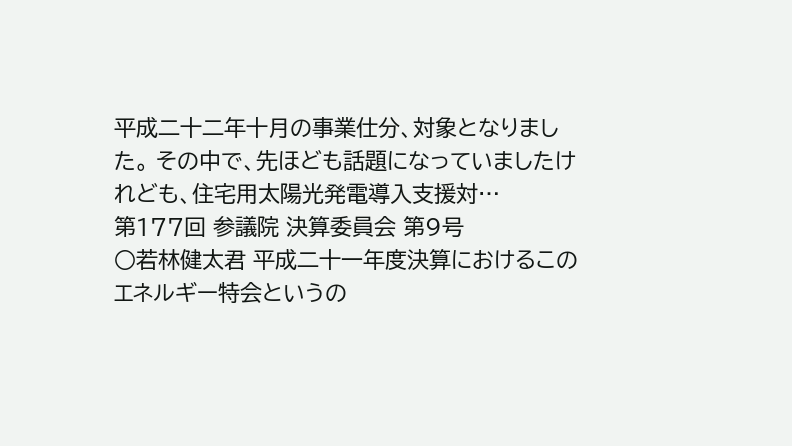平成二十二年十月の事業仕分、対象となりました。 その中で、先ほども話題になっていましたけれども、住宅用太陽光発電導入支援対…
第177回 参議院 決算委員会 第9号
○若林健太君 平成二十一年度決算におけるこのエネルギー特会というの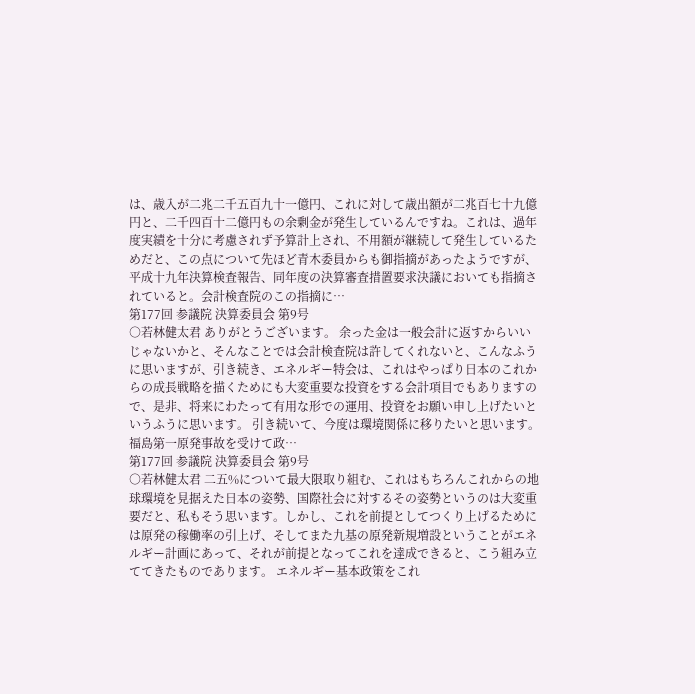は、歳入が二兆二千五百九十一億円、これに対して歳出額が二兆百七十九億円と、二千四百十二億円もの余剰金が発生しているんですね。これは、過年度実績を十分に考慮されず予算計上され、不用額が継続して発生しているためだと、この点について先ほど青木委員からも御指摘があったようですが、平成十九年決算検査報告、同年度の決算審査措置要求決議においても指摘されていると。会計検査院のこの指摘に…
第177回 参議院 決算委員会 第9号
○若林健太君 ありがとうございます。 余った金は一般会計に返すからいいじゃないかと、そんなことでは会計検査院は許してくれないと、こんなふうに思いますが、引き続き、エネルギー特会は、これはやっぱり日本のこれからの成長戦略を描くためにも大変重要な投資をする会計項目でもありますので、是非、将来にわたって有用な形での運用、投資をお願い申し上げたいというふうに思います。 引き続いて、今度は環境関係に移りたいと思います。 福島第一原発事故を受けて政…
第177回 参議院 決算委員会 第9号
○若林健太君 二五%について最大限取り組む、これはもちろんこれからの地球環境を見据えた日本の姿勢、国際社会に対するその姿勢というのは大変重要だと、私もそう思います。しかし、これを前提としてつくり上げるためには原発の稼働率の引上げ、そしてまた九基の原発新規増設ということがエネルギー計画にあって、それが前提となってこれを達成できると、こう組み立ててきたものであります。 エネルギー基本政策をこれ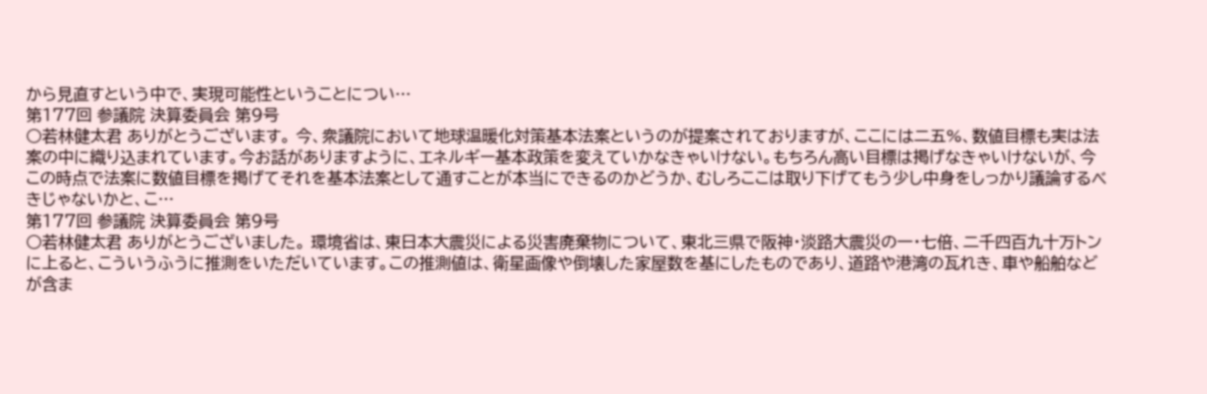から見直すという中で、実現可能性ということについ…
第177回 参議院 決算委員会 第9号
○若林健太君 ありがとうございます。 今、衆議院において地球温暖化対策基本法案というのが提案されておりますが、ここには二五%、数値目標も実は法案の中に織り込まれています。今お話がありますように、エネルギー基本政策を変えていかなきゃいけない。もちろん高い目標は掲げなきゃいけないが、今この時点で法案に数値目標を掲げてそれを基本法案として通すことが本当にできるのかどうか、むしろここは取り下げてもう少し中身をしっかり議論するべきじゃないかと、こ…
第177回 参議院 決算委員会 第9号
○若林健太君 ありがとうございました。 環境省は、東日本大震災による災害廃棄物について、東北三県で阪神・淡路大震災の一・七倍、二千四百九十万トンに上ると、こういうふうに推測をいただいています。この推測値は、衛星画像や倒壊した家屋数を基にしたものであり、道路や港湾の瓦れき、車や船舶などが含ま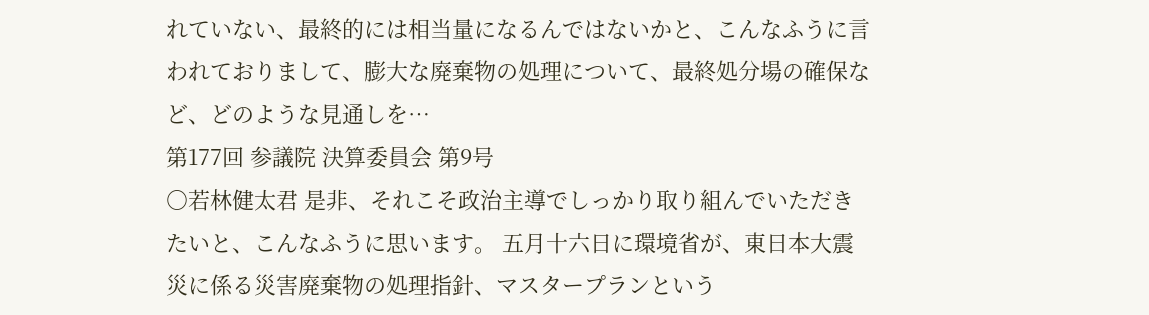れていない、最終的には相当量になるんではないかと、こんなふうに言われておりまして、膨大な廃棄物の処理について、最終処分場の確保など、どのような見通しを…
第177回 参議院 決算委員会 第9号
○若林健太君 是非、それこそ政治主導でしっかり取り組んでいただきたいと、こんなふうに思います。 五月十六日に環境省が、東日本大震災に係る災害廃棄物の処理指針、マスタープランという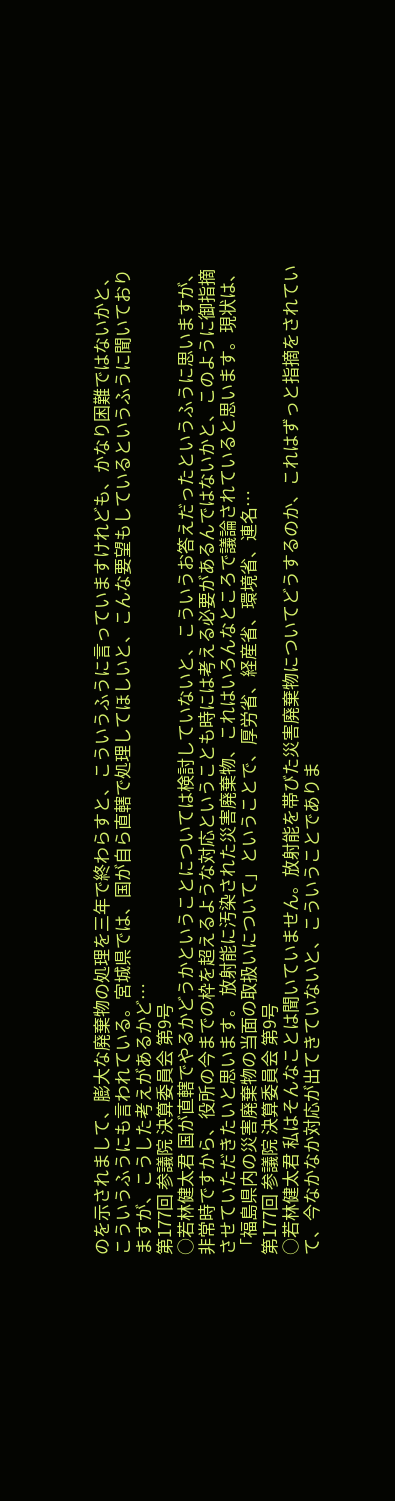のを示されまして、膨大な廃棄物の処理を三年で終わらすと、こういうふうに言っていますけれども、かなり困難ではないかと、こういうふうにも言われている。宮城県では、国が自ら直轄で処理してほしいと、こんな要望もしているというふうに聞いておりますが、こうした考えがあるかど…
第177回 参議院 決算委員会 第9号
○若林健太君 国が直轄でやるかどうかということについては検討していないと、こういうお答えだったというふうに思いますが、非常時ですから、役所の今までの枠を超えるような対応ということも時には考える必要があるんではないかと、このように御指摘させていただきたいと思います。 放射能に汚染された災害廃棄物、これはいろんなところで議論されていると思います。現状は、「福島県内の災害廃棄物の当面の取扱いについて」ということで、厚労省、経産省、環境省、連名…
第177回 参議院 決算委員会 第9号
○若林健太君 私はそんなことは聞いていません。放射能を帯びた災害廃棄物についてどうするのか、これはずっと指摘をされていて、今なかなか対応が出てきていないと、こういうことでありま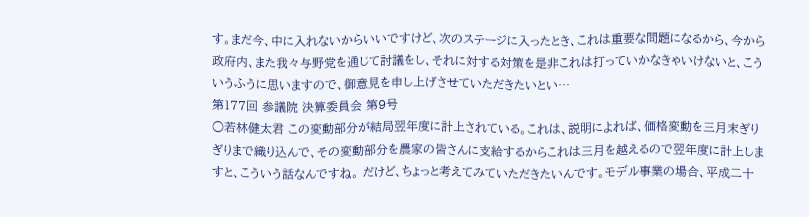す。まだ今、中に入れないからいいですけど、次のステージに入ったとき、これは重要な問題になるから、今から政府内、また我々与野党を通じて討議をし、それに対する対策を是非これは打っていかなきゃいけないと、こういうふうに思いますので、御意見を申し上げさせていただきたいとい…
第177回 参議院 決算委員会 第9号
○若林健太君 この変動部分が結局翌年度に計上されている。これは、説明によれば、価格変動を三月末ぎりぎりまで織り込んで、その変動部分を農家の皆さんに支給するからこれは三月を越えるので翌年度に計上しますと、こういう話なんですね。 だけど、ちょっと考えてみていただきたいんです。モデル事業の場合、平成二十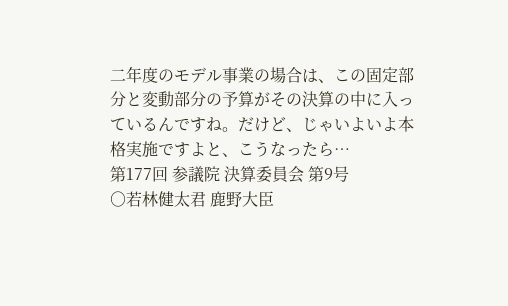二年度のモデル事業の場合は、この固定部分と変動部分の予算がその決算の中に入っているんですね。だけど、じゃいよいよ本格実施ですよと、こうなったら…
第177回 参議院 決算委員会 第9号
○若林健太君 鹿野大臣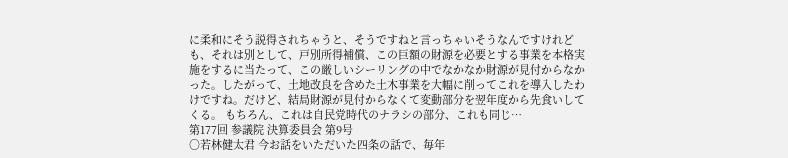に柔和にそう説得されちゃうと、そうですねと言っちゃいそうなんですけれども、それは別として、戸別所得補償、この巨額の財源を必要とする事業を本格実施をするに当たって、この厳しいシーリングの中でなかなか財源が見付からなかった。したがって、土地改良を含めた土木事業を大幅に削ってこれを導入したわけですね。だけど、結局財源が見付からなくて変動部分を翌年度から先食いしてくる。 もちろん、これは自民党時代のナラシの部分、これも同じ…
第177回 参議院 決算委員会 第9号
○若林健太君 今お話をいただいた四条の話で、毎年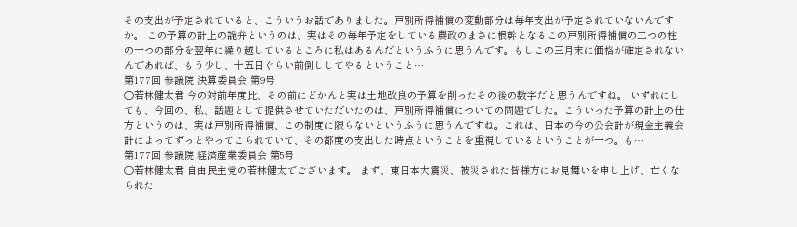その支出が予定されていると、こういうお話でありました。戸別所得補償の変動部分は毎年支出が予定されていないんですか。 この予算の計上の詭弁というのは、実はその毎年予定をしている農政のまさに根幹となるこの戸別所得補償の二つの柱の一つの部分を翌年に繰り越しているところに私はあるんだというふうに思うんです。もしこの三月末に価格が確定されないんであれば、もう少し、十五日ぐらい前倒ししてやるということ…
第177回 参議院 決算委員会 第9号
○若林健太君 今の対前年度比、その前にどかんと実は土地改良の予算を削ったその後の数字だと思うんですね。 いずれにしても、今回の、私、話題として提供させていただいたのは、戸別所得補償についての問題でした。こういった予算の計上の仕方というのは、実は戸別所得補償、この制度に限らないというふうに思うんですね。これは、日本の今の公会計が現金主義会計によってずっとやってこられていて、その都度の支出した時点ということを重視しているということが一つ。も…
第177回 参議院 経済産業委員会 第5号
○若林健太君 自由民主党の若林健太でございます。 まず、東日本大震災、被災された皆様方にお見舞いを申し上げ、亡くなられた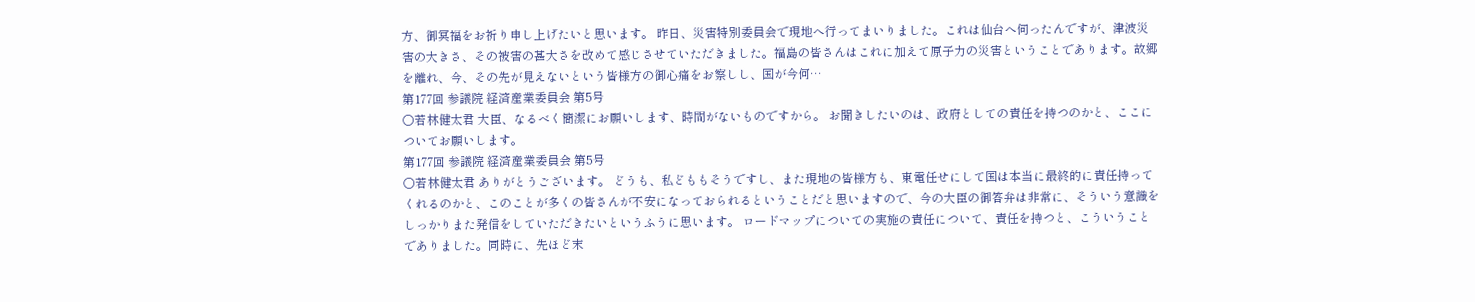方、御冥福をお祈り申し上げたいと思います。 昨日、災害特別委員会で現地へ行ってまいりました。これは仙台へ伺ったんですが、津波災害の大きさ、その被害の甚大さを改めて感じさせていただきました。福島の皆さんはこれに加えて原子力の災害ということであります。故郷を離れ、今、その先が見えないという皆様方の御心痛をお察しし、国が今何…
第177回 参議院 経済産業委員会 第5号
○若林健太君 大臣、なるべく簡潔にお願いします、時間がないものですから。 お聞きしたいのは、政府としての責任を持つのかと、ここについてお願いします。
第177回 参議院 経済産業委員会 第5号
○若林健太君 ありがとうございます。 どうも、私どももそうですし、また現地の皆様方も、東電任せにして国は本当に最終的に責任持ってくれるのかと、このことが多くの皆さんが不安になっておられるということだと思いますので、今の大臣の御答弁は非常に、そういう意識をしっかりまた発信をしていただきたいというふうに思います。 ロードマップについての実施の責任について、責任を持つと、こういうことでありました。同時に、先ほど末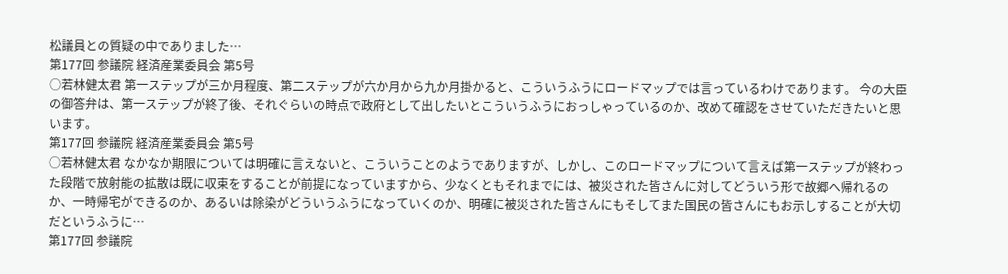松議員との質疑の中でありました…
第177回 参議院 経済産業委員会 第5号
○若林健太君 第一ステップが三か月程度、第二ステップが六か月から九か月掛かると、こういうふうにロードマップでは言っているわけであります。 今の大臣の御答弁は、第一ステップが終了後、それぐらいの時点で政府として出したいとこういうふうにおっしゃっているのか、改めて確認をさせていただきたいと思います。
第177回 参議院 経済産業委員会 第5号
○若林健太君 なかなか期限については明確に言えないと、こういうことのようでありますが、しかし、このロードマップについて言えば第一ステップが終わった段階で放射能の拡散は既に収束をすることが前提になっていますから、少なくともそれまでには、被災された皆さんに対してどういう形で故郷へ帰れるのか、一時帰宅ができるのか、あるいは除染がどういうふうになっていくのか、明確に被災された皆さんにもそしてまた国民の皆さんにもお示しすることが大切だというふうに…
第177回 参議院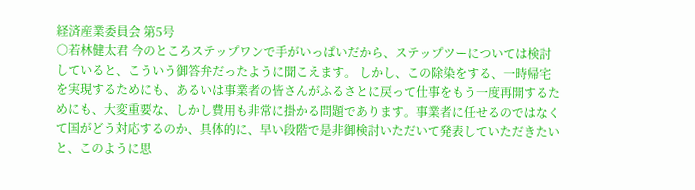経済産業委員会 第5号
○若林健太君 今のところステップワンで手がいっぱいだから、ステップツーについては検討していると、こういう御答弁だったように聞こえます。 しかし、この除染をする、一時帰宅を実現するためにも、あるいは事業者の皆さんがふるさとに戻って仕事をもう一度再開するためにも、大変重要な、しかし費用も非常に掛かる問題であります。事業者に任せるのではなくて国がどう対応するのか、具体的に、早い段階で是非御検討いただいて発表していただきたいと、このように思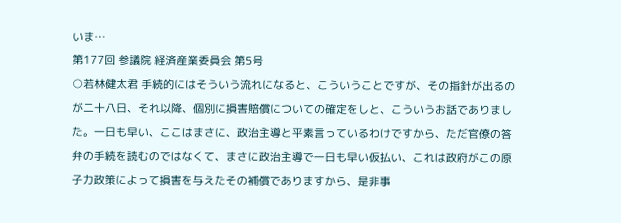いま…
第177回 参議院 経済産業委員会 第5号
○若林健太君 手続的にはそういう流れになると、こういうことですが、その指針が出るのが二十八日、それ以降、個別に損害賠償についての確定をしと、こういうお話でありました。一日も早い、ここはまさに、政治主導と平素言っているわけですから、ただ官僚の答弁の手続を読むのではなくて、まさに政治主導で一日も早い仮払い、これは政府がこの原子力政策によって損害を与えたその補償でありますから、是非事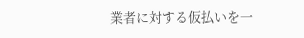業者に対する仮払いを一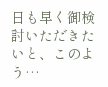日も早く御検討いただきたいと、このよう…